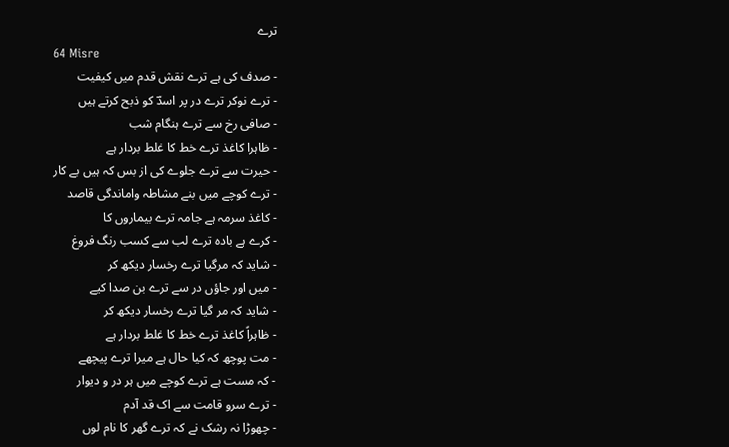ترے
64 Misre
- صدف کی ہے ترے نقش قدم میں کیفیت
- ترے نوکر ترے در پر اسدؔ کو ذبح کرتے ہیں
- صافی رخ سے ترے ہنگام شب
- ظاہرا کاغذ ترے خط کا غلط بردار ہے
- حیرت سے ترے جلوے کی از بس کہ ہیں بے کار
- ترے کوچے میں بنے مشاطہ واماندگی قاصد
- کاغذ سرمہ ہے جامہ ترے بیماروں کا
- کرے ہے بادہ ترے لب سے کسب رنگ فروغ
- شاید کہ مرگیا ترے رخسار دیکھ کر
- میں اور جاؤں در سے ترے بن صدا کیے
- شاید کہ مر گیا ترے رخسار دیکھ کر
- ظاہراً کاغذ ترے خط كا غلط بردار ہے
- مت پوچھ کہ کیا حال ہے میرا ترے پیچھے
- کہ مست ہے ترے کوچے میں ہر در و دیوار
- ترے سرو قامت سے اک قد آدم
- چھوڑا نہ رشک نے کہ ترے گھر کا نام لوں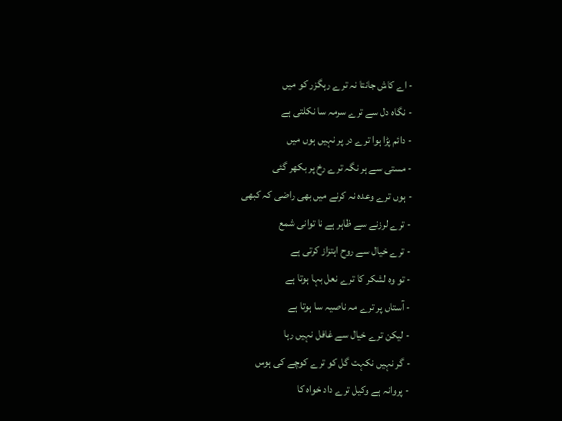- اے کاش جانتا نہ ترے رہگزر کو میں
- نگاہ دل سے ترے سرمہ سا نکلتی ہے
- دائم پڑا ہوا ترے در پر نہیں ہوں میں
- مستی سے ہر نگہ ترے رخ پر بکھر گئی
- ہوں ترے وعدہ نہ کرنے میں بھی راضی کہ کبھی
- ترے لرزنے سے ظاہر ہے نا توانی شمع
- ترے خیال سے روح اہتزاز کرتی ہے
- تو وہ لشکر کا ترے نعل بہا ہوتا ہے
- آستاں پر ترے مہ ناصیہ سا ہوتا ہے
- لیکن ترے خیال سے غافل نہیں رہا
- گر نہیں نکہت گل کو ترے کوچے کی ہوس
- پروانہ ہے وکیل ترے داد خواہ کا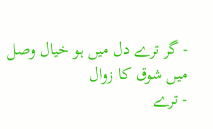- گر ترے دل میں ہو خیال وصل میں شوق کا زوال
- ترے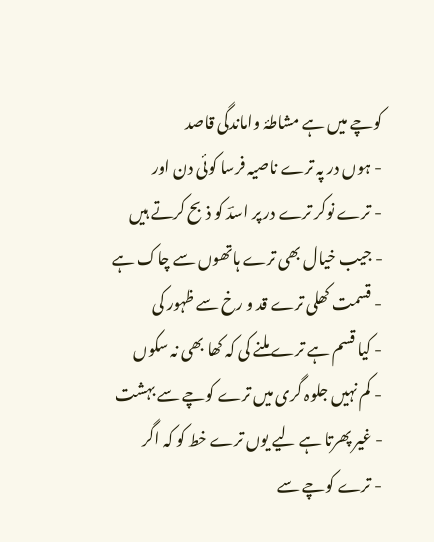کوچے میں ہے مشاطۂ واماندگی قاصد
- ہوں در پہ ترے ناصیہ فرسا کوئی دن اور
- ترے نوکر ترے در پر اسدؔ کو ذبح کرتے ہیں
- جیب خیال بھی ترے ہاتھوں سے چاک ہے
- قسمت کھلی ترے قد و رخ سے ظہور کی
- کیا قسم ہے ترے ملنے کی کہ کھا بھی نہ سکوں
- کم نہیں جلوہ گری میں ترے کوچے سے بہشت
- غیر پھرتا ہے لیے یوں ترے خط کو کہ اگر
- ترے کوچے سے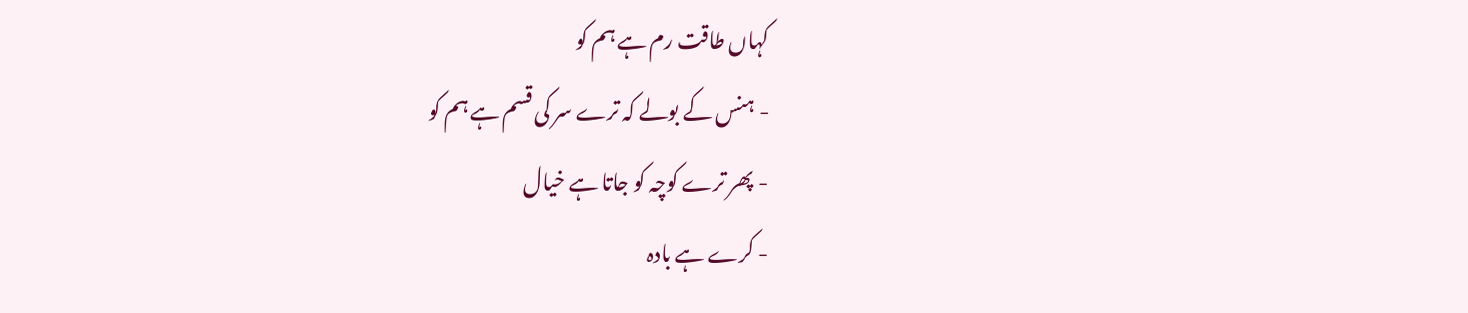کہاں طاقت رم ہے ہم کو
- ہنس کے بولے کہ ترے سر کی قسم ہے ہم کو
- پھر ترے کوچہ کو جاتا ہے خیال
- کرے ہے بادہ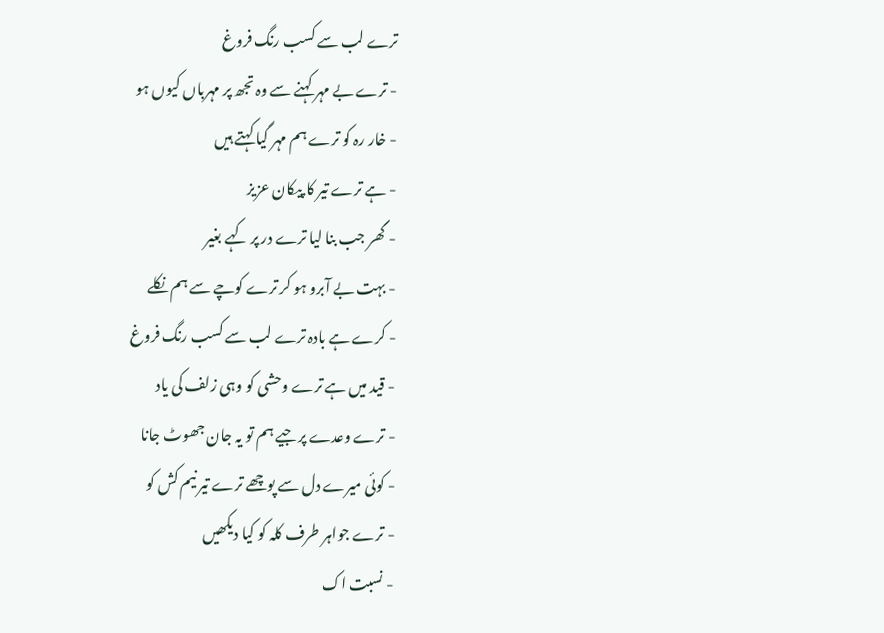ترے لب سے کسب رنگ فروغ
- ترے بے مہر کہنے سے وہ تجھ پر مہرباں کیوں ہو
- خار رہ کو ترے ہم مہر گیا کہتے ہیں
- ہے ترے تیر کا پیکان عزیز
- گھر جب بنا لیا ترے در پر کہے بغیر
- بہت بے آبرو ہو کر ترے کوچے سے ہم نکلے
- کرے ہے بادہ ترے لب سے کسب رنگ فروغ
- قید میں ہے ترے وحشی کو وہی زلف کی یاد
- ترے وعدے پر جیے ہم تو یہ جان جھوٹ جانا
- کوئی میرے دل سے پوچھے ترے تیر نیم کش کو
- ترے جواہر طرف کلہ کو کیا دیکھیں
- نسبت اک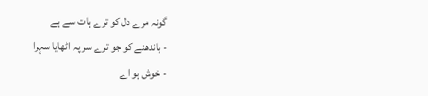گونہ مرے دل کو ترے ہات سے ہے
- باندھنے کو جو ترے سر پہ اٹھایا سہرا
- خوش ہو اے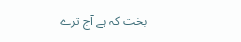بخت کہ ہے آج ترے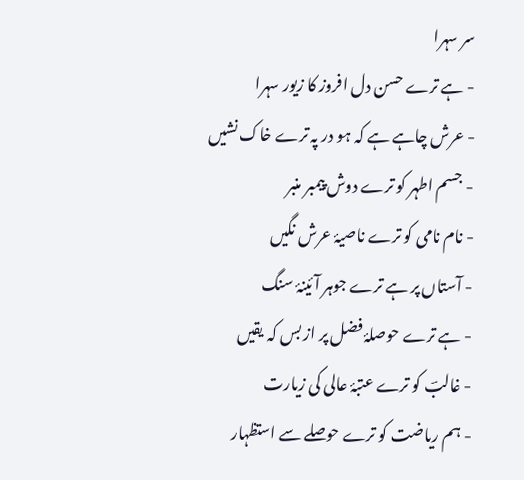سر سہرا
- ہے ترے حسن دل افروز کا زیور سہرا
- عرش چاہے ہے کہ ہو در پہ ترے خاک نشیں
- جسم اطہر کو ترے دوش پیمبر منبر
- نام نامی کو ترے ناصیۂ عرش نگیں
- آستاں پر ہے ترے جوہر آئینۂ سنگ
- ہے ترے حوصلۂ فضل پر از بس کہ یقیں
- غالبؔ کو ترے عتبۂ عالی کی زیارت
- ہم ریاضت کو ترے حوصلے سے استظہار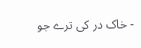- خاک در کی ترے جو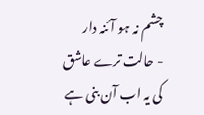چشم نہ ہو آئنہ دار
- حالت ترے عاشق کی یہ اب آن بنی ہے